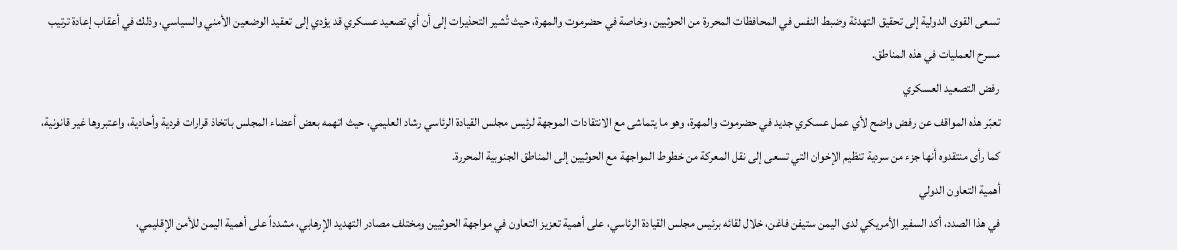تسعى القوى الدولية إلى تحقيق التهدئة وضبط النفس في المحافظات المحررة من الحوثيين، وخاصة في حضرموت والمهرة، حيث تُشير التحذيرات إلى أن أي تصعيد عسكري قد يؤدي إلى تعقيد الوضعين الأمني والسياسي، وذلك في أعقاب إعادة ترتيب مسرح العمليات في هذه المناطق.
رفض التصعيد العسكري
تعبّر هذه المواقف عن رفض واضح لأي عمل عسكري جديد في حضرموت والمهرة، وهو ما يتماشى مع الانتقادات الموجهة لرئيس مجلس القيادة الرئاسي رشاد العليمي، حيث اتهمه بعض أعضاء المجلس باتخاذ قرارات فردية وأحادية، واعتبروها غير قانونية، كما رأى منتقدوه أنها جزء من سردية تنظيم الإخوان التي تسعى إلى نقل المعركة من خطوط المواجهة مع الحوثيين إلى المناطق الجنوبية المحررة.
أهمية التعاون الدولي
في هذا الصدد، أكد السفير الأمريكي لدى اليمن ستيفن فاغن، خلال لقائه برئيس مجلس القيادة الرئاسي، على أهمية تعزيز التعاون في مواجهة الحوثيين ومختلف مصادر التهديد الإرهابي، مشدداً على أهمية اليمن للأمن الإقليمي،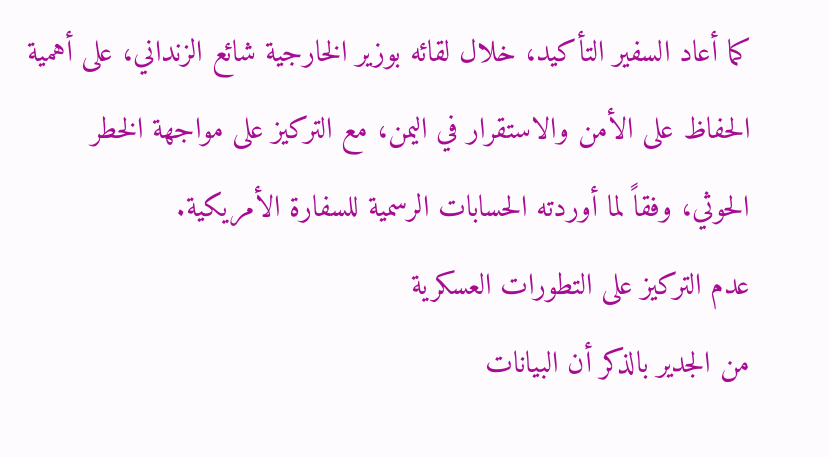كما أعاد السفير التأكيد، خلال لقائه بوزير الخارجية شائع الزنداني، على أهمية الحفاظ على الأمن والاستقرار في اليمن، مع التركيز على مواجهة الخطر الحوثي، وفقاً لما أوردته الحسابات الرسمية للسفارة الأمريكية.
عدم التركيز على التطورات العسكرية
من الجدير بالذكر أن البيانات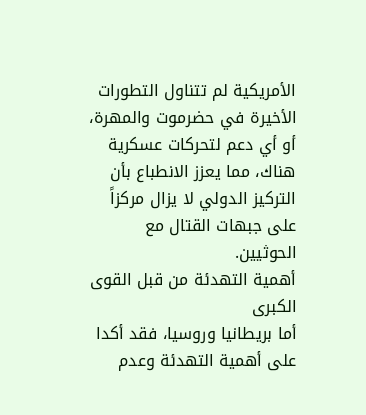الأمريكية لم تتناول التطورات الأخيرة في حضرموت والمهرة، أو أي دعم لتحركات عسكرية هناك، مما يعزز الانطباع بأن التركيز الدولي لا يزال مركزاً على جبهات القتال مع الحوثيين.
أهمية التهدئة من قبل القوى الكبرى
أما بريطانيا وروسيا، فقد أكدا على أهمية التهدئة وعدم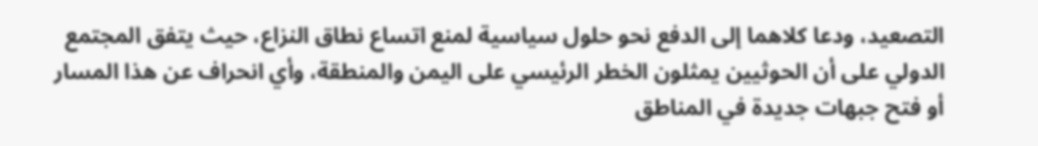التصعيد، ودعا كلاهما إلى الدفع نحو حلول سياسية لمنع اتساع نطاق النزاع، حيث يتفق المجتمع الدولي على أن الحوثيين يمثلون الخطر الرئيسي على اليمن والمنطقة، وأي انحراف عن هذا المسار أو فتح جبهات جديدة في المناطق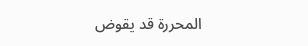المحررة قد يقوض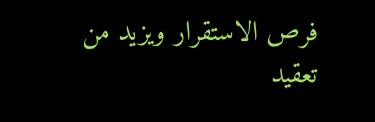فرص الاستقرار ويزيد من تعقيد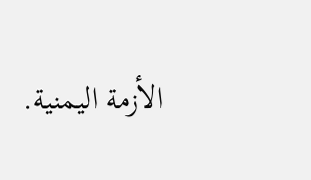الأزمة اليمنية.